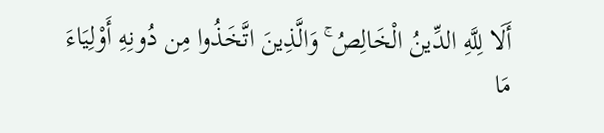أَلَا لِلَّهِ الدِّينُ الْخَالِصُ ۚ وَالَّذِينَ اتَّخَذُوا مِن دُونِهِ أَوْلِيَاءَ مَا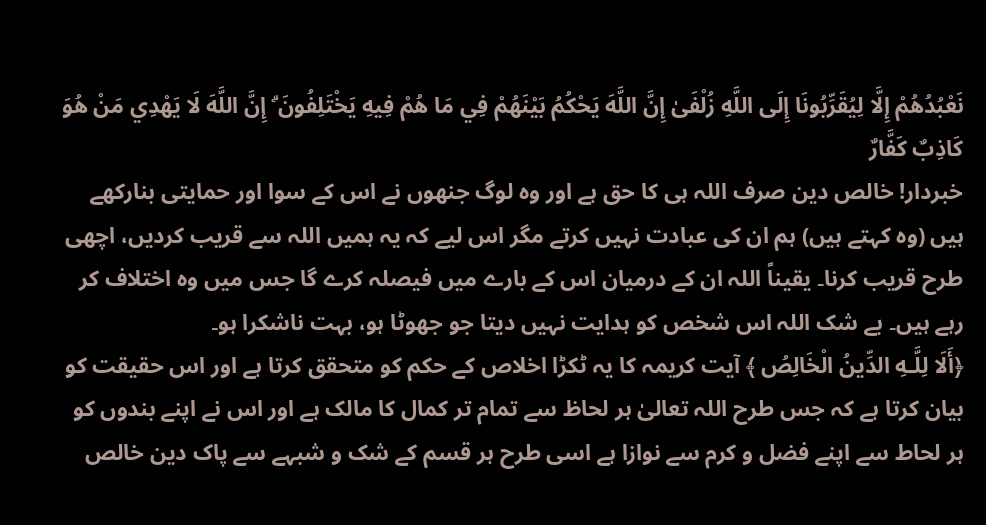نَعْبُدُهُمْ إِلَّا لِيُقَرِّبُونَا إِلَى اللَّهِ زُلْفَىٰ إِنَّ اللَّهَ يَحْكُمُ بَيْنَهُمْ فِي مَا هُمْ فِيهِ يَخْتَلِفُونَ ۗ إِنَّ اللَّهَ لَا يَهْدِي مَنْ هُوَ كَاذِبٌ كَفَّارٌ
خبردار! خالص دین صرف اللہ ہی کا حق ہے اور وہ لوگ جنھوں نے اس کے سوا اور حمایتی بنارکھے ہیں (وہ کہتے ہیں) ہم ان کی عبادت نہیں کرتے مگر اس لیے کہ یہ ہمیں اللہ سے قریب کردیں، اچھی طرح قریب کرنا۔ یقیناً اللہ ان کے درمیان اس کے بارے میں فیصلہ کرے گا جس میں وہ اختلاف کر رہے ہیں۔ بے شک اللہ اس شخص کو ہدایت نہیں دیتا جو جھوٹا ہو، بہت ناشکرا ہو۔
﴿أَلَا لِلَّـهِ الدِّينُ الْخَالِصُ ﴾ آیت کریمہ کا یہ ٹکڑا اخلاص کے حکم کو متحقق کرتا ہے اور اس حقیقت کو بیان کرتا ہے کہ جس طرح اللہ تعالیٰ ہر لحاظ سے تمام تر کمال کا مالک ہے اور اس نے اپنے بندوں کو ہر لحاط سے اپنے فضل و کرم سے نوازا ہے اسی طرح ہر قسم کے شک و شبہے سے پاک دین خالص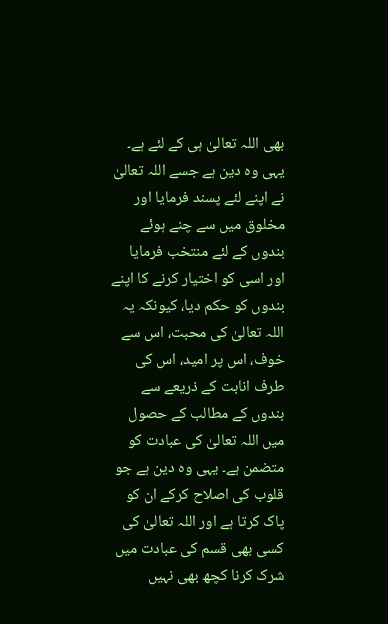بھی اللہ تعالیٰ ہی کے لئے ہے۔ یہی وہ دین ہے جسے اللہ تعالیٰ نے اپنے لئے پسند فرمایا اور مخلوق میں سے چنے ہوئے بندوں کے لئے منتخب فرمایا اور اسی کو اختیار کرنے کا اپنے بندوں کو حکم دیا، کیونکہ یہ اللہ تعالیٰ کی محبت، اس سے خوف، اس پر امید، اس کی طرف انابت کے ذریعے سے بندوں کے مطالب کے حصول میں اللہ تعالیٰ کی عبادت کو متضمن ہے۔ یہی وہ دین ہے جو قلوب کی اصلاح کرکے ان کو پاک کرتا ہے اور اللہ تعالیٰ کی کسی بھی قسم کی عبادت میں شرک کرنا کچھ بھی نہیں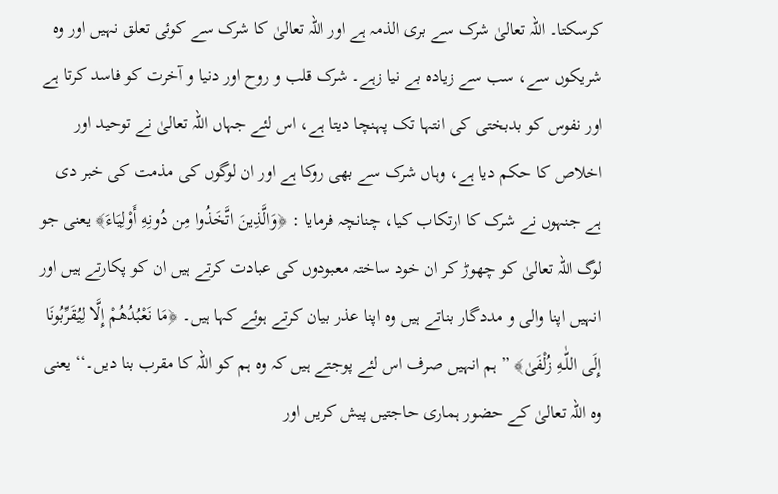کرسکتا۔ اللہ تعالیٰ شرک سے بری الذمہ ہے اور اللہ تعالیٰ کا شرک سے کوئی تعلق نہیں اور وہ شریکوں سے، سب سے زیادہ بے نیا زہے۔ شرک قلب و روح اور دنیا و آخرت کو فاسد کرتا ہے اور نفوس کو بدبختی کی انتہا تک پہنچا دیتا ہے، اس لئے جہاں اللہ تعالیٰ نے توحید اور اخلاص کا حکم دیا ہے، وہاں شرک سے بھی روکا ہے اور ان لوگوں کی مذمت کی خبر دی ہے جنہوں نے شرک کا ارتکاب کیا، چنانچہ فرمایا : ﴿وَالَّذِينَ اتَّخَذُوا مِن دُونِهِ أَوْلِيَاءَ﴾ یعنی جو لوگ اللہ تعالیٰ کو چھوڑ کر ان خود ساختہ معبودوں کی عبادت کرتے ہیں ان کو پکارتے ہیں اور انہیں اپنا والی و مددگار بناتے ہیں وہ اپنا عذر بیان کرتے ہوئے کہا ہیں۔ ﴿مَا نَعْبُدُهُمْ إِلَّا لِيُقَرِّبُونَا إِلَى اللّٰـهِ زُلْفَىٰ﴾ ” ہم انہیں صرف اس لئے پوجتے ہیں کہ وہ ہم کو اللہ کا مقرب بنا دیں۔‘‘ یعنی وہ اللہ تعالیٰ کے حضور ہماری حاجتیں پیش کریں اور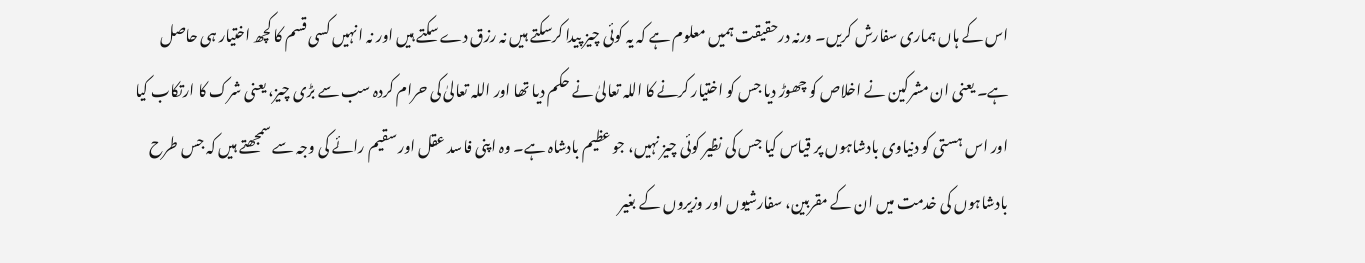اس کے ہاں ہماری سفارش کریں۔ ورنہ درحقیقت ہمیں معلوم ہے کہ یہ کوئی چیز پیدا کرسکتے ہیں نہ رزق دے سکتے ہیں اور نہ انہیں کسی قسم کا کچھ اختیار ہی حاصل ہے۔ یعنی ان مشرکین نے اخلاص کو چھوڑ دیا جس کو اختیار کرنے کا اللہ تعالیٰ نے حکم دیا تھا اور اللہ تعالیٰ کی حرام کردہ سب سے بڑی چیز، یعنی شرک کا ارتکاب کیا اور اس ہستی کو دنیاوی بادشاہوں پر قیاس کیا جس کی نظیر کوئی چیز نہیں، جو عظیم بادشاہ ہے۔ وہ اپنی فاسد عقل اور سقیم رائے کی وجہ سے سمجھتے ہیں کہ جس طرح بادشاہوں کی خدمت میں ان کے مقربین، سفارشیوں اور وزیروں کے بغیر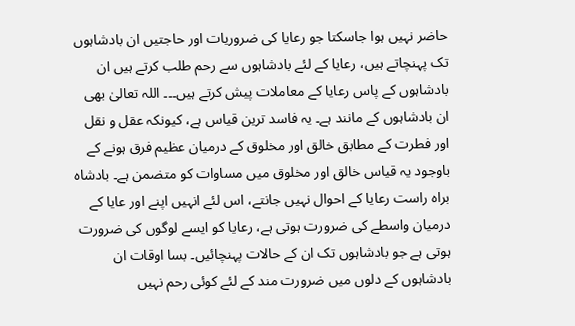حاضر نہیں ہوا جاسکتا جو رعایا کی ضروریات اور حاجتیں ان بادشاہوں تک پہنچاتے ہیں، رعایا کے لئے بادشاہوں سے رحم طلب کرتے ہیں ان بادشاہوں کے پاس رعایا کے معاملات پیش کرتے ہیں۔۔۔ اللہ تعالیٰ بھی ان بادشاہوں کے مانند ہے۔ یہ فاسد ترین قیاس ہے، کیونکہ عقل و نقل اور فطرت کے مطابق خالق اور مخلوق کے درمیان عظیم فرق ہونے کے باوجود یہ قیاس خالق اور مخلوق میں مساوات کو متضمن ہے۔ بادشاہ براہ راست رعایا کے احوال نہیں جانتے، اس لئے انہیں اپنے اور عایا کے درمیان واسطے کی ضرورت ہوتی ہے، رعایا کو ایسے لوگوں کی ضرورت ہوتی ہے جو بادشاہوں تک ان کے حالات پہنچائیں۔ بسا اوقات ان بادشاہوں کے دلوں میں ضرورت مند کے لئے کوئی رحم نہیں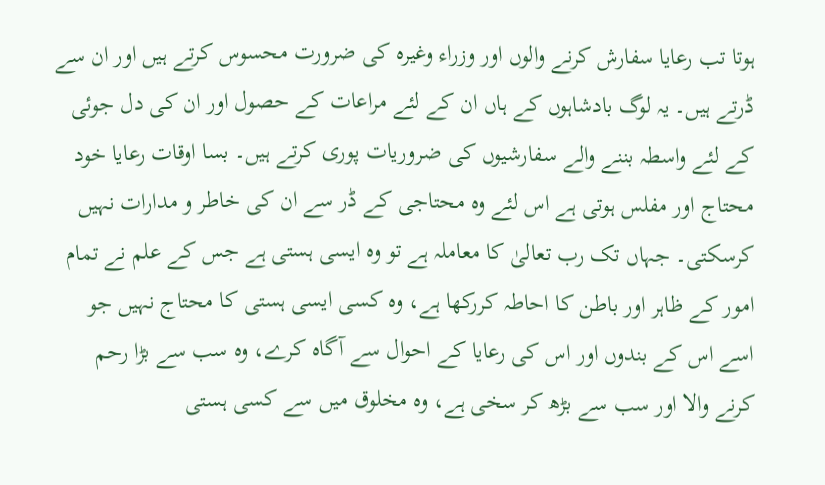ہوتا تب رعایا سفارش کرنے والوں اور وزراء وغیرہ کی ضرورت محسوس کرتے ہیں اور ان سے ڈرتے ہیں۔ یہ لوگ بادشاہوں کے ہاں ان کے لئے مراعات کے حصول اور ان کی دل جوئی کے لئے واسطہ بننے والے سفارشیوں کی ضروریات پوری کرتے ہیں۔ بسا اوقات رعایا خود محتاج اور مفلس ہوتی ہے اس لئے وہ محتاجی کے ڈر سے ان کی خاطر و مدارات نہیں کرسکتی۔ جہاں تک رب تعالیٰ کا معاملہ ہے تو وہ ایسی ہستی ہے جس کے علم نے تمام امور کے ظاہر اور باطن کا احاطہ کررکھا ہے، وہ کسی ایسی ہستی کا محتاج نہیں جو اسے اس کے بندوں اور اس کی رعایا کے احوال سے آگاہ کرے، وہ سب سے بڑا رحم کرنے والا اور سب سے بڑھ کر سخی ہے، وہ مخلوق میں سے کسی ہستی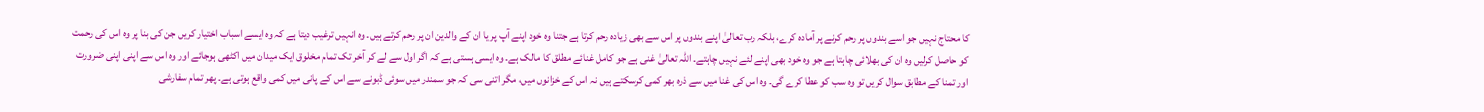کا محتاج نہیں جو اسے بندوں پر رحم کرنے پر آمادہ کرے، بلکہ رب تعالیٰ اپنے بندوں پر اس سے بھی زیادہ رحم کرتا ہے جتنا وہ خود اپنے آپ پر یا ان کے والدین ان پر رحم کرتے ہیں۔ وہ انہیں ترغیب دیتا ہے کہ وہ ایسے اسباب اختیار کریں جن کی بنا پر وہ اس کی رحمت کو حاصل کرلیں وہ ان کی بھلائی چاہتا ہے جو وہ خود بھی اپنے لئے نہیں چاہتے۔ اللہ تعالیٰ غنی ہے جو کامل غنائے مطلق کا مالک ہے۔ وہ ایسی ہستی ہے کہ اگر اول سے لے کر آخر تک تمام مخلوق ایک میدان میں اکٹھی ہوجائے اور وہ اس سے اپنی اپنی ضرورت اور تمنا کے مطابق سوال کریں تو وہ سب کو عطا کرے گی۔ وہ اس کی غنا میں سے ذرہ بھر کمی کرسکتے ہیں نہ اس کے خزانوں میں، مگر اتنی سی کہ جو سمندر میں سوئی ڈبونے سے اس کے پانی میں کمی واقع ہوتی ہے۔ پھر تمام سفارشی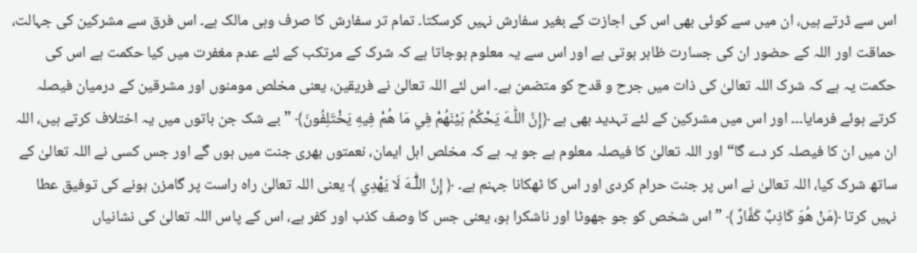اس سے ڈرتے ہیں، ان میں سے کوئی بھی اس کی اجازت کے بغیر سفارش نہیں کرسکتا۔ تمام تر سفارش کا صرف وہی مالک ہے۔ اس فرق سے مشرکین کی جہالت، حماقت اور اللہ کے حضور ان کی جسارت ظاہر ہوتی ہے اور اس سے یہ معلوم ہوجاتا ہے کہ شرک کے مرتکب کے لئے عدم مغفرت میں کیا حکمت ہے اس کی حکمت یہ ہے کہ شرک اللہ تعالیٰ کی ذات میں جرح و قدح کو متضمن ہے۔ اس لئے اللہ تعالیٰ نے فریقین، یعنی مخلص مومنوں اور مشرقین کے درمیان فیصلہ کرتے ہوئے فرمایا۔۔۔ اور اس میں مشرکین کے لئے تہدید بھی ہے ﴿إِنَّ اللّٰـهَ يَحْكُمُ بَيْنَهُمْ فِي مَا هُمْ فِيهِ يَخْتَلِفُونَ﴾ ” بے شک جن باتوں میں یہ اختلاف کرتے ہیں، اللہ ان میں ان کا فیصلہ کر دے گا“ اور اللہ تعالیٰ کا فیصلہ معلوم ہے جو یہ ہے کہ مخلص اہل ایمان، نعمتوں بھری جنت میں ہوں گے اور جس کسی نے اللہ تعالیٰ کے ساتھ شرک کیا، اللہ تعالیٰ نے اس پر جنت حرام کردی اور اس کا ٹھکانا جہنم ہے۔ ﴿ إِنَّ اللّٰٓـهَ لَا يَهْدِي ﴾ یعنی اللہ تعالیٰ راہ راست پر گامزن ہونے کی توفیق عطا نہیں کرتا ﴿مَنْ هُوَ كَاذِبٌ كَفَّارٌ ﴾ ” اس شخص کو جو جھوٹا اور ناشکرا ہو، یعنی جس کا وصف کذب اور کفر ہے، اس کے پاس اللہ تعالیٰ کی نشانیاں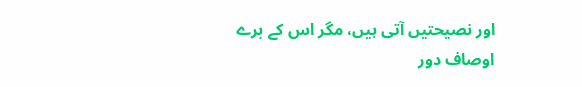اور نصیحتیں آتی ہیں، مگر اس کے برے اوصاف دور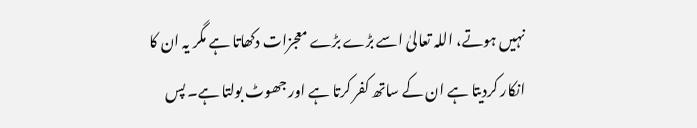نہیں ہوتے، اللہ تعالیٰ اسے بڑے بڑے معجزات دکھاتا ہے مگر یہ ان کا انکار کردیتا ہے ان کے ساتھ کفر کرتا ہے اور جھوٹ بولتا ہے۔ پس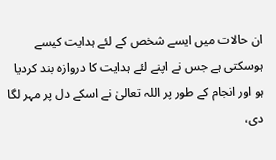ان حالات میں ایسے شخص کے لئے ہدایت کیسے ہوسکتی ہے جس نے اپنے لئے ہدایت کا دروازہ بند کردیا ہو اور انجام کے طور پر اللہ تعالیٰ نے اسکے دل پر مہر لگا دی،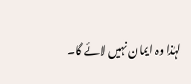لہٰذا وہ ایمان نہیں لائے گا۔